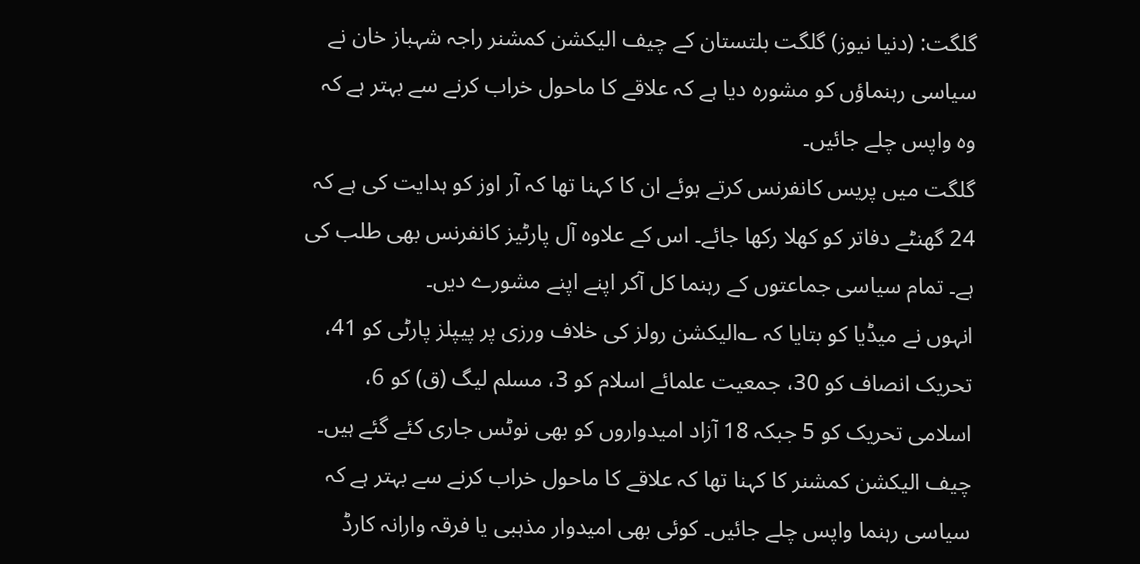گلگت: (دنیا نیوز) گلگت بلتستان کے چیف الیکشن کمشنر راجہ شہباز خان نے سیاسی رہنماؤں کو مشورہ دیا ہے کہ علاقے کا ماحول خراب کرنے سے بہتر ہے کہ وہ واپس چلے جائیں۔
گلگت میں پریس کانفرنس کرتے ہوئے ان کا کہنا تھا کہ آر اوز کو ہدایت کی ہے کہ 24 گھنٹے دفاتر کو کھلا رکھا جائے۔ اس کے علاوہ آل پارٹیز کانفرنس بھی طلب کی ہے۔ تمام سیاسی جماعتوں کے رہنما کل آکر اپنے اپنے مشورے دیں۔
انہوں نے میڈیا کو بتایا کہ ؎الیکشن رولز کی خلاف ورزی پر پیپلز پارٹی کو 41، تحریک انصاف کو 30، جمعیت علمائے اسلام کو 3، مسلم لیگ (ق) کو 6، اسلامی تحریک کو 5 جبکہ 18 آزاد امیدواروں کو بھی نوٹس جاری کئے گئے ہیں۔
چیف الیکشن کمشنر کا کہنا تھا کہ علاقے کا ماحول خراب کرنے سے بہتر ہے کہ سیاسی رہنما واپس چلے جائیں۔ کوئی بھی امیدوار مذہبی یا فرقہ وارانہ کارڈ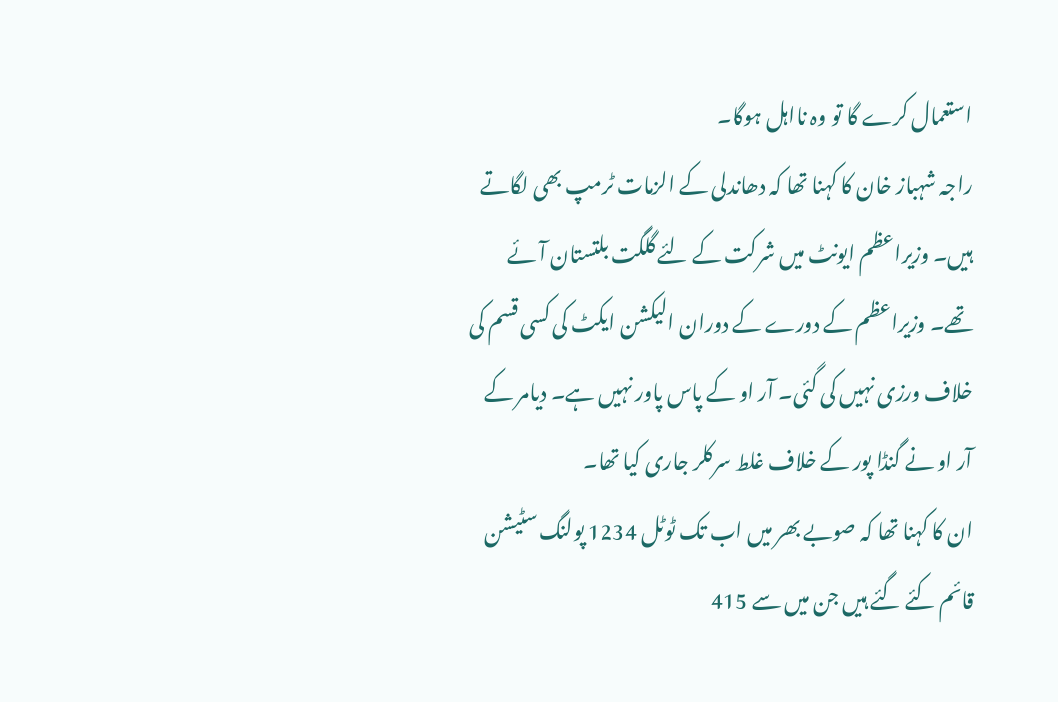استعمال کرے گا تو وہ نااہل ہوگا۔
راجہ شہباز خان کا کہنا تھا کہ دھاندلی کے الزمات ٹرمپ بھی لگاتے ہیں۔ وزیراعظم ایونٹ میں شرکت کے لئے گلگت بلتستان آئے تھے۔ وزیراعظم کے دورے کے دوران الیکشن ایکٹ کی کسی قسم کی خلاف ورزی نہیں کی گئی۔ آر او کے پاس پاور نہیں ہے۔ دیامر کے آر او نے گنڈا پور کے خلاف غلط سرکلر جاری کیا تھا۔
ان کا کہنا تھا کہ صوبے بھر میں اب تک ٹوٹل 1234 پولنگ سٹیشن قائم کئے گئے ہیں جن میں سے 415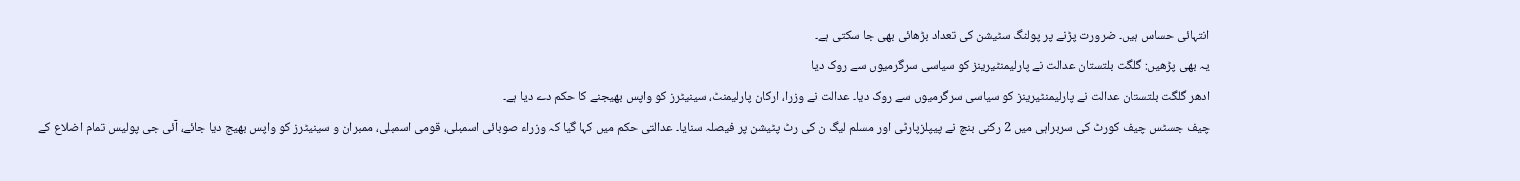انتہائی حساس ہیں۔ ضرورت پڑنے پر پولنگ سٹیشن کی تعداد بڑھائی بھی جا سکتی ہے۔
یہ بھی پڑھیں: گلگت بلتستان عدالت نے پارلیمنٹیرینز کو سیاسی سرگرمیوں سے روک دیا
ادھر گلگت بلتستان عدالت نے پارلیمنٹیرینز کو سیاسی سرگرمیوں سے روک دیا۔ عدالت نے وزرا، ارکان پارلیمنٹ، سینیٹرز کو واپس بھیجنے کا حکم دے دیا ہے۔
چیف جسٹس چیف کورٹ کی سربراہی میں 2 رکنی بنچ نے پیپلزپارٹی اور مسلم لیگ ن کی رٹ پٹیشن پر فیصلہ سنایا۔ عدالتی حکم میں کہا گیا کہ وزراء صوبائی اسمبلی، قومی اسمبلی، ممبران و سینیٹرز کو واپس بھیج دیا جائے، آئی جی پولیس تمام اضلاع کے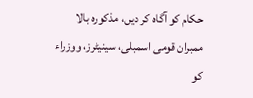حکام کو آگاہ کر دیں، مذکورہ بالا ممبران قومی اسمبلی، سینیٹرز، ووزراء کو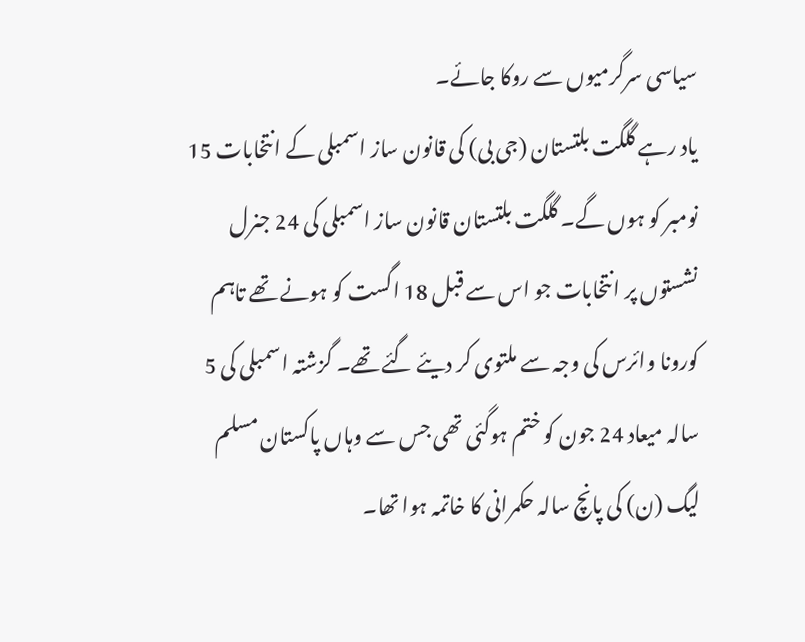سیاسی سرگرمیوں سے روکا جائے۔
یاد رہے گلگت بلتستان (جی بی) کی قانون ساز اسمبلی کے انتخابات 15 نومبر کو ہوں گے۔ گلگت بلتستان قانون ساز اسمبلی کی 24 جنرل نشستوں پر انتخابات جو اس سے قبل 18 اگست کو ہونے تھے تاہم کورونا وائرس کی وجہ سے ملتوی کر دیئے گئے تھے۔ گزشتہ اسمبلی کی 5 سالہ میعاد 24 جون کو ختم ہوگئی تھی جس سے وہاں پاکستان مسلم لیگ (ن) کی پانچ سالہ حکمرانی کا خاتمہ ہوا تھا۔